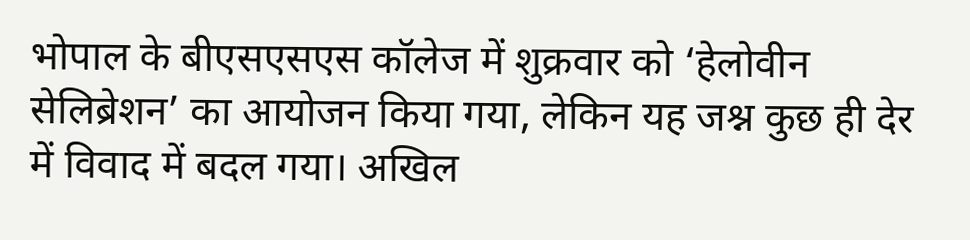भोपाल के बीएसएसएस कॉलेज में शुक्रवार को ‘हेलोवीन सेलिब्रेशन’ का आयोजन किया गया, लेकिन यह जश्न कुछ ही देर में विवाद में बदल गया। अखिल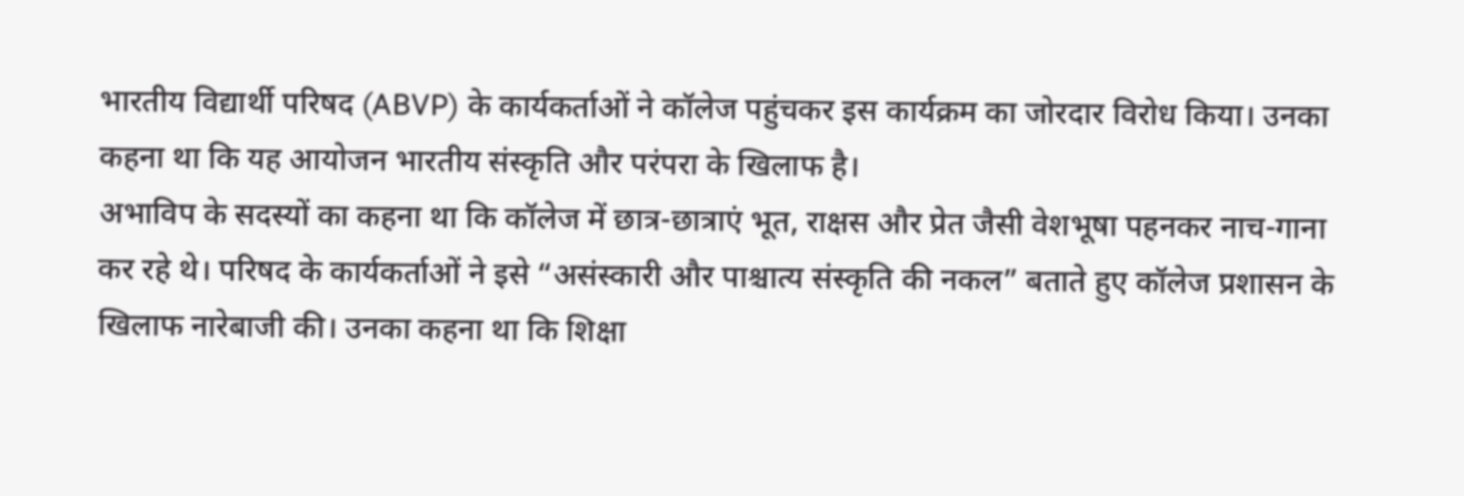भारतीय विद्यार्थी परिषद (ABVP) के कार्यकर्ताओं ने कॉलेज पहुंचकर इस कार्यक्रम का जोरदार विरोध किया। उनका कहना था कि यह आयोजन भारतीय संस्कृति और परंपरा के खिलाफ है।
अभाविप के सदस्यों का कहना था कि कॉलेज में छात्र-छात्राएं भूत, राक्षस और प्रेत जैसी वेशभूषा पहनकर नाच-गाना कर रहे थे। परिषद के कार्यकर्ताओं ने इसे “असंस्कारी और पाश्चात्य संस्कृति की नकल” बताते हुए कॉलेज प्रशासन के खिलाफ नारेबाजी की। उनका कहना था कि शिक्षा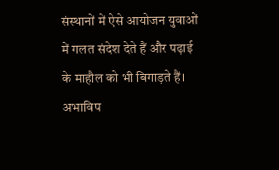संस्थानों में ऐसे आयोजन युवाओं में गलत संदेश देते हैं और पढ़ाई के माहौल को भी बिगाड़ते हैं। अभाविप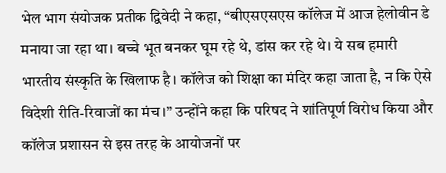भेल भाग संयोजक प्रतीक द्विवेदी ने कहा, “बीएसएसएस कॉलेज में आज हेलोवीन डे मनाया जा रहा था। बच्चे भूत बनकर घूम रहे थे, डांस कर रहे थे। ये सब हमारी भारतीय संस्कृति के खिलाफ है। कॉलेज को शिक्षा का मंदिर कहा जाता है, न कि ऐसे विदेशी रीति-रिवाजों का मंच।” उन्होंने कहा कि परिषद ने शांतिपूर्ण विरोध किया और कॉलेज प्रशासन से इस तरह के आयोजनों पर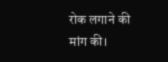रोक लगाने की मांग की।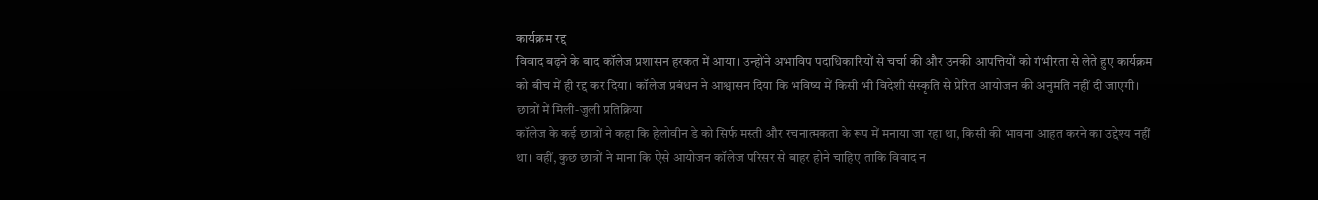कार्यक्रम रद्द
विवाद बढ़ने के बाद कॉलेज प्रशासन हरकत में आया। उन्होंने अभाविप पदाधिकारियों से चर्चा की और उनकी आपत्तियों को गंभीरता से लेते हुए कार्यक्रम को बीच में ही रद्द कर दिया। कॉलेज प्रबंधन ने आश्वासन दिया कि भविष्य में किसी भी विदेशी संस्कृति से प्रेरित आयोजन की अनुमति नहीं दी जाएगी।
छात्रों में मिली-जुली प्रतिक्रिया
कॉलेज के कई छात्रों ने कहा कि हेलोवीन डे को सिर्फ मस्ती और रचनात्मकता के रूप में मनाया जा रहा था, किसी की भावना आहत करने का उद्देश्य नहीं था। वहीं, कुछ छात्रों ने माना कि ऐसे आयोजन कॉलेज परिसर से बाहर होने चाहिए ताकि विवाद न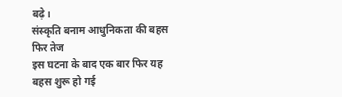बढ़े।
संस्कृति बनाम आधुनिकता की बहस फिर तेज
इस घटना के बाद एक बार फिर यह बहस शुरू हो गई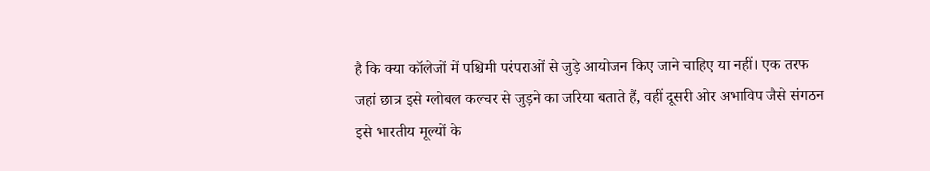है कि क्या कॉलेजों में पश्चिमी परंपराओं से जुड़े आयोजन किए जाने चाहिए या नहीं। एक तरफ जहां छात्र इसे ग्लोबल कल्चर से जुड़ने का जरिया बताते हैं, वहीं दूसरी ओर अभाविप जैसे संगठन इसे भारतीय मूल्यों के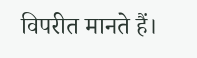विपरीत मानते हैं।